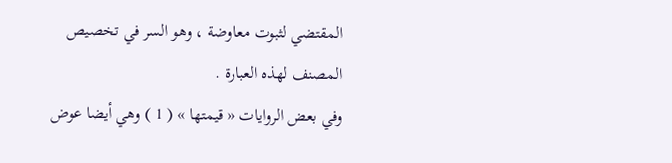المقتضي لثبوت معاوضة ، وهو السر في تخصيص المصنف لهذه العبارة .
وفي بعض الروايات « قيمتها » ( 1 ) وهي أيضا عوض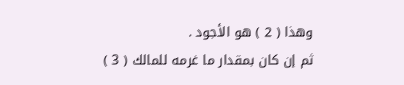وهذا ( 2 ) هو الأجود .
ثم إن كان بمقدار ما غرمه للمالك ( 3 )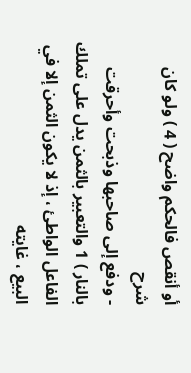أو أنقص فالحكم واضح ( 4 ) ولو كان
شرح
- ودفع إلى صاحبها وذبحت وأحرقت بالنار ) 1 والتعبير بالثمن يدل على تملك الفاعل الواطئ ، إذ لا يكون الثمن إلا في البيع ، غايته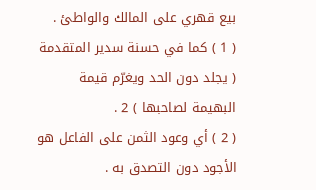بيع قهري على المالك والواطئ .
( 1 ) كما في حسنة سدير المتقدمة ( يجلد دون الحد ويغرّم قيمة البهيمة لصاحبها ) 2 .
( 2 ) أي وعود الثمن على الفاعل هو الأجود دون التصدق به .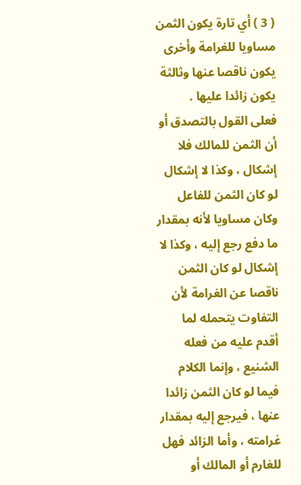( 3 ) أي تارة يكون الثمن مساويا للغرامة وأخرى يكون ناقصا عنها وثالثة يكون زائدا عليها .
فعلى القول بالتصدق أو أن الثمن للمالك فلا إشكال ، وكذا لا إشكال لو كان الثمن للفاعل وكان مساويا لأنه بمقدار ما دفع رجع إليه ، وكذا لا إشكال لو كان الثمن ناقصا عن الغرامة لأن التفاوت يتحمله لما أقدم عليه من فعله الشنيع ، وإنما الكلام فيما لو كان الثمن زائدا عنها ، فيرجع إليه بمقدار غرامته ، وأما الزائد فهل للغارم أو المالك أو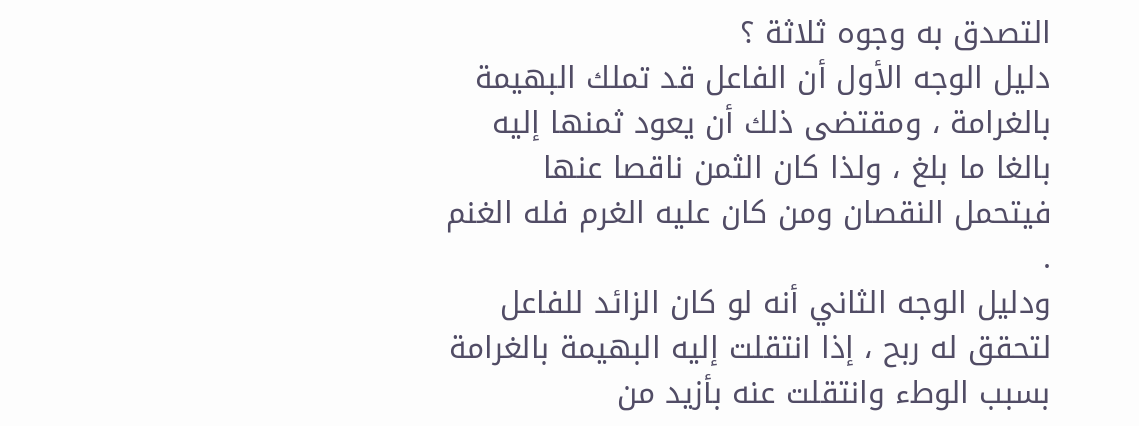التصدق به وجوه ثلاثة ؟
دليل الوجه الأول أن الفاعل قد تملك البهيمة بالغرامة ، ومقتضى ذلك أن يعود ثمنها إليه بالغا ما بلغ ، ولذا كان الثمن ناقصا عنها فيتحمل النقصان ومن كان عليه الغرم فله الغنم .
ودليل الوجه الثاني أنه لو كان الزائد للفاعل لتحقق له ربح ، إذا انتقلت إليه البهيمة بالغرامة بسبب الوطء وانتقلت عنه بأزيد من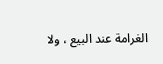الغرامة عند البيع ، ولا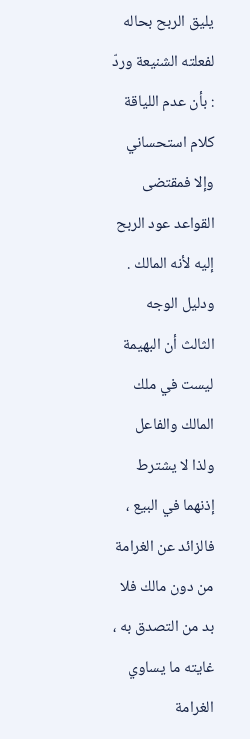يليق الربح بحاله لفعلته الشنيعة وردّ : بأن عدم اللياقة كلام استحساني وإلا فمقتضى القواعد عود الربح إليه لأنه المالك .
ودليل الوجه الثالث أن البهيمة ليست في ملك المالك والفاعل ولذا لا يشترط إذنهما في البيع ، فالزائد عن الغرامة من دون مالك فلا بد من التصدق به ، غايته ما يساوي الغرامة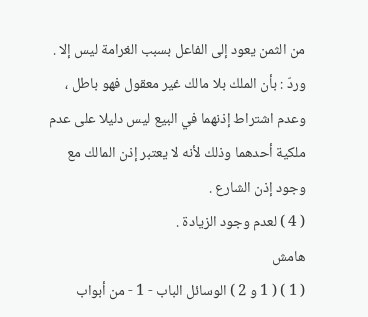من الثمن يعود إلى الفاعل بسبب الغرامة ليس إلا .
وردّ : بأن الملك بلا مالك غير معقول فهو باطل ، وعدم اشتراط إذنهما في البيع ليس دليلا على عدم ملكية أحدهما وذلك لأنه لا يعتبر إذن المالك مع وجود إذن الشارع .
( 4 ) لعدم وجود الزيادة .
هامش
( 1 ) ( 1 و 2 ) الوسائل الباب - 1 - من أبواب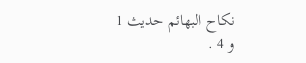نكاح البهائم حديث 1 و 4 .